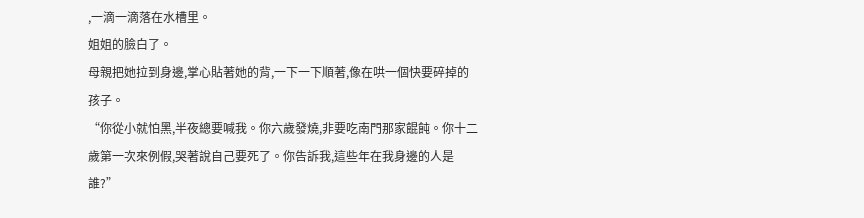,一滴一滴落在水槽里。
姐姐的臉白了。
母親把她拉到身邊,掌心貼著她的背,一下一下順著,像在哄一個快要碎掉的孩子。
“你從小就怕黑,半夜總要喊我。你六歲發燒,非要吃南門那家餛飩。你十二歲第一次來例假,哭著說自己要死了。你告訴我,這些年在我身邊的人是誰?”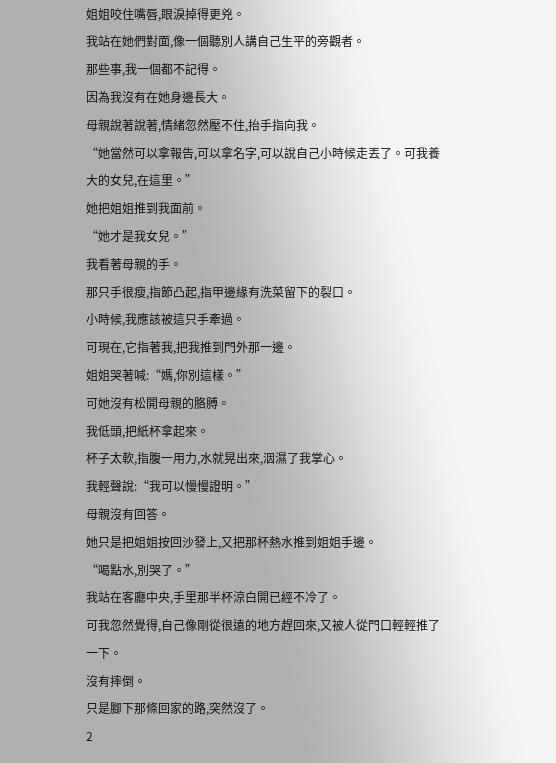姐姐咬住嘴唇,眼淚掉得更兇。
我站在她們對面,像一個聽別人講自己生平的旁觀者。
那些事,我一個都不記得。
因為我沒有在她身邊長大。
母親說著說著,情緒忽然壓不住,抬手指向我。
“她當然可以拿報告,可以拿名字,可以說自己小時候走丟了。可我養大的女兒,在這里。”
她把姐姐推到我面前。
“她才是我女兒。”
我看著母親的手。
那只手很瘦,指節凸起,指甲邊緣有洗菜留下的裂口。
小時候,我應該被這只手牽過。
可現在,它指著我,把我推到門外那一邊。
姐姐哭著喊:“媽,你別這樣。”
可她沒有松開母親的胳膊。
我低頭,把紙杯拿起來。
杯子太軟,指腹一用力,水就晃出來,洇濕了我掌心。
我輕聲說:“我可以慢慢證明。”
母親沒有回答。
她只是把姐姐按回沙發上,又把那杯熱水推到姐姐手邊。
“喝點水,別哭了。”
我站在客廳中央,手里那半杯涼白開已經不冷了。
可我忽然覺得,自己像剛從很遠的地方趕回來,又被人從門口輕輕推了一下。
沒有摔倒。
只是腳下那條回家的路,突然沒了。
2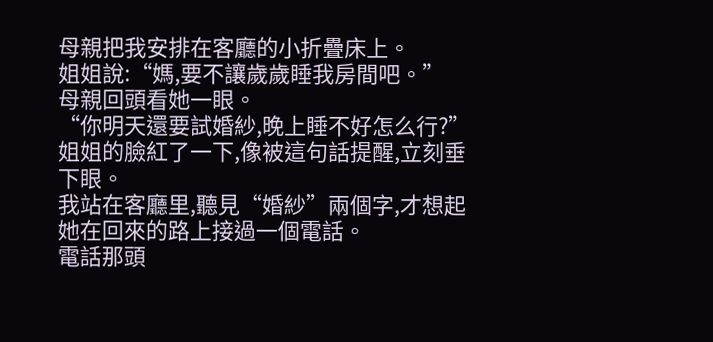母親把我安排在客廳的小折疊床上。
姐姐說:“媽,要不讓歲歲睡我房間吧。”
母親回頭看她一眼。
“你明天還要試婚紗,晚上睡不好怎么行?”
姐姐的臉紅了一下,像被這句話提醒,立刻垂下眼。
我站在客廳里,聽見“婚紗”兩個字,才想起她在回來的路上接過一個電話。
電話那頭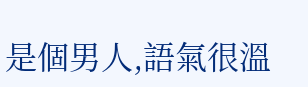是個男人,語氣很溫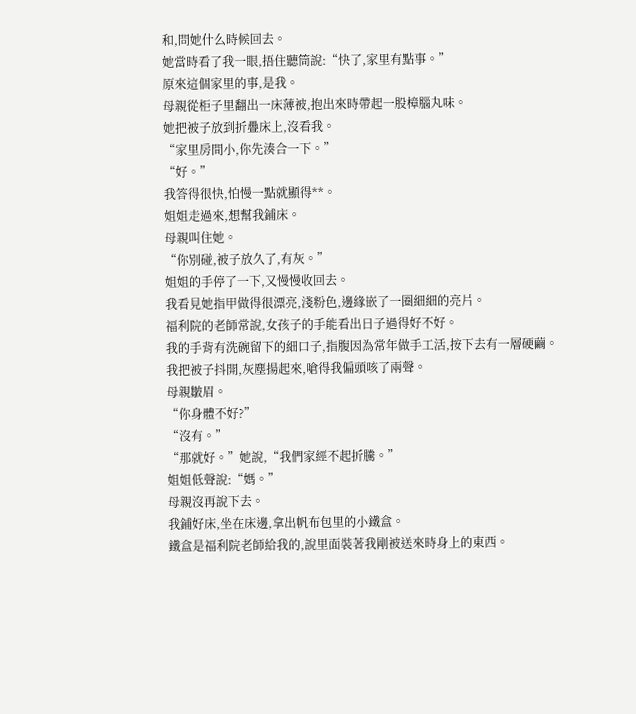和,問她什么時候回去。
她當時看了我一眼,捂住聽筒說:“快了,家里有點事。”
原來這個家里的事,是我。
母親從柜子里翻出一床薄被,抱出來時帶起一股樟腦丸味。
她把被子放到折疊床上,沒看我。
“家里房間小,你先湊合一下。”
“好。”
我答得很快,怕慢一點就顯得**。
姐姐走過來,想幫我鋪床。
母親叫住她。
“你別碰,被子放久了,有灰。”
姐姐的手停了一下,又慢慢收回去。
我看見她指甲做得很漂亮,淺粉色,邊緣嵌了一圈細細的亮片。
福利院的老師常說,女孩子的手能看出日子過得好不好。
我的手背有洗碗留下的細口子,指腹因為常年做手工活,按下去有一層硬繭。
我把被子抖開,灰塵揚起來,嗆得我偏頭咳了兩聲。
母親皺眉。
“你身體不好?”
“沒有。”
“那就好。”她說,“我們家經不起折騰。”
姐姐低聲說:“媽。”
母親沒再說下去。
我鋪好床,坐在床邊,拿出帆布包里的小鐵盒。
鐵盒是福利院老師給我的,說里面裝著我剛被送來時身上的東西。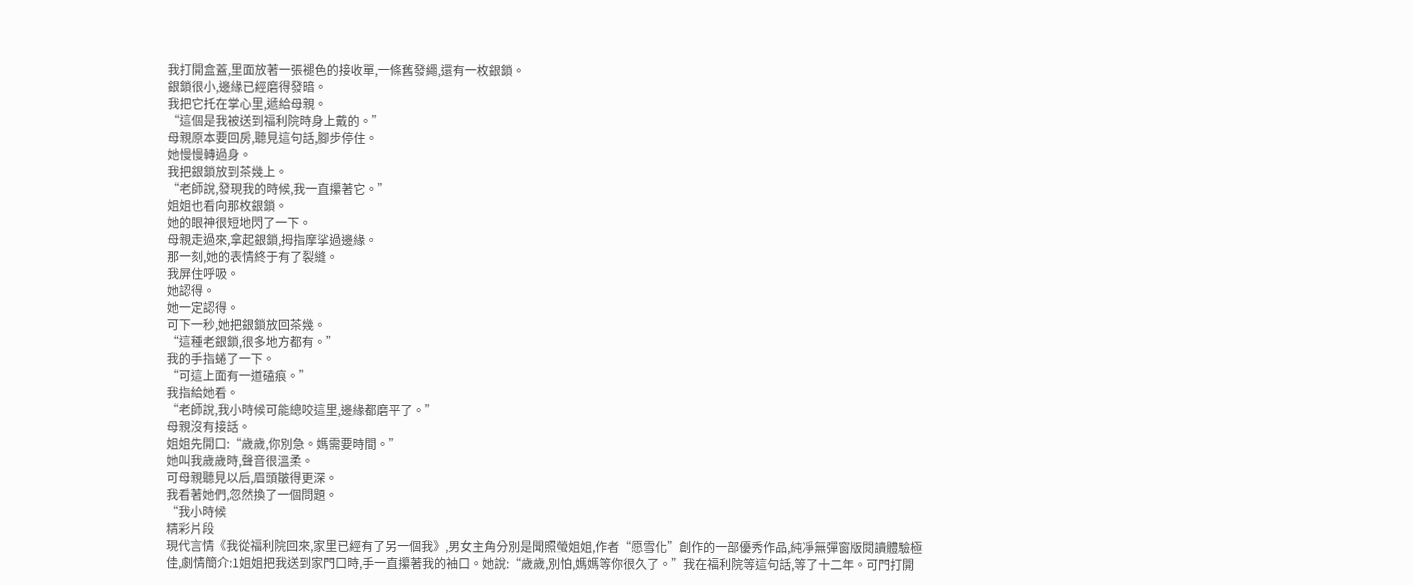我打開盒蓋,里面放著一張褪色的接收單,一條舊發繩,還有一枚銀鎖。
銀鎖很小,邊緣已經磨得發暗。
我把它托在掌心里,遞給母親。
“這個是我被送到福利院時身上戴的。”
母親原本要回房,聽見這句話,腳步停住。
她慢慢轉過身。
我把銀鎖放到茶幾上。
“老師說,發現我的時候,我一直攥著它。”
姐姐也看向那枚銀鎖。
她的眼神很短地閃了一下。
母親走過來,拿起銀鎖,拇指摩挲過邊緣。
那一刻,她的表情終于有了裂縫。
我屏住呼吸。
她認得。
她一定認得。
可下一秒,她把銀鎖放回茶幾。
“這種老銀鎖,很多地方都有。”
我的手指蜷了一下。
“可這上面有一道磕痕。”
我指給她看。
“老師說,我小時候可能總咬這里,邊緣都磨平了。”
母親沒有接話。
姐姐先開口:“歲歲,你別急。媽需要時間。”
她叫我歲歲時,聲音很溫柔。
可母親聽見以后,眉頭皺得更深。
我看著她們,忽然換了一個問題。
“我小時候
精彩片段
現代言情《我從福利院回來,家里已經有了另一個我》,男女主角分別是聞照螢姐姐,作者“愿雪化”創作的一部優秀作品,純凈無彈窗版閱讀體驗極佳,劇情簡介:1姐姐把我送到家門口時,手一直攥著我的袖口。她說:“歲歲,別怕,媽媽等你很久了。”我在福利院等這句話,等了十二年。可門打開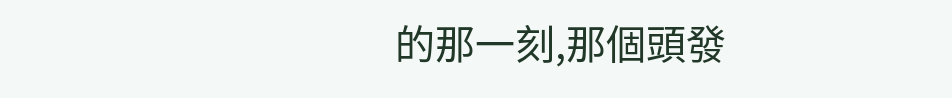的那一刻,那個頭發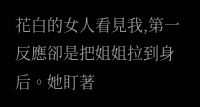花白的女人看見我,第一反應卻是把姐姐拉到身后。她盯著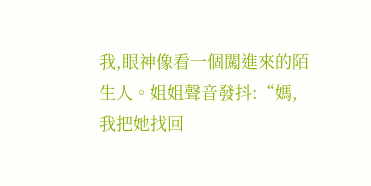我,眼神像看一個闖進來的陌生人。姐姐聲音發抖:“媽,我把她找回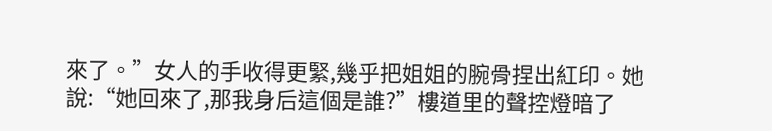來了。”女人的手收得更緊,幾乎把姐姐的腕骨捏出紅印。她說:“她回來了,那我身后這個是誰?”樓道里的聲控燈暗了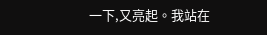一下,又亮起。我站在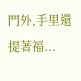門外,手里還提著福...